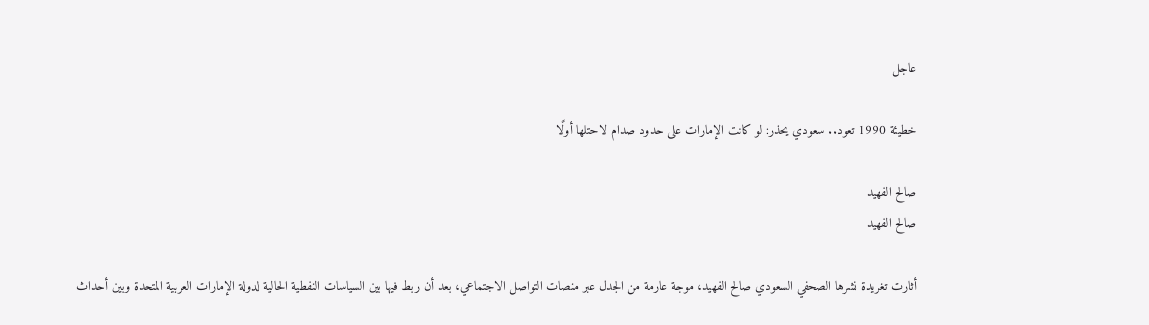عاجل

خطيئة 1990 تعود.. سعودي يحذر: لو كانت الإمارات على حدود صدام لاحتلها أولًا

صالح الفهيد
صالح الفهيد

أثارت تغريدة نشرها الصحفي السعودي صالح الفهيد، موجة عارمة من الجدل عبر منصات التواصل الاجتماعي، بعد أن ربط فيها بين السياسات النفطية الحالية لدولة الإمارات العربية المتحدة وبين أحداث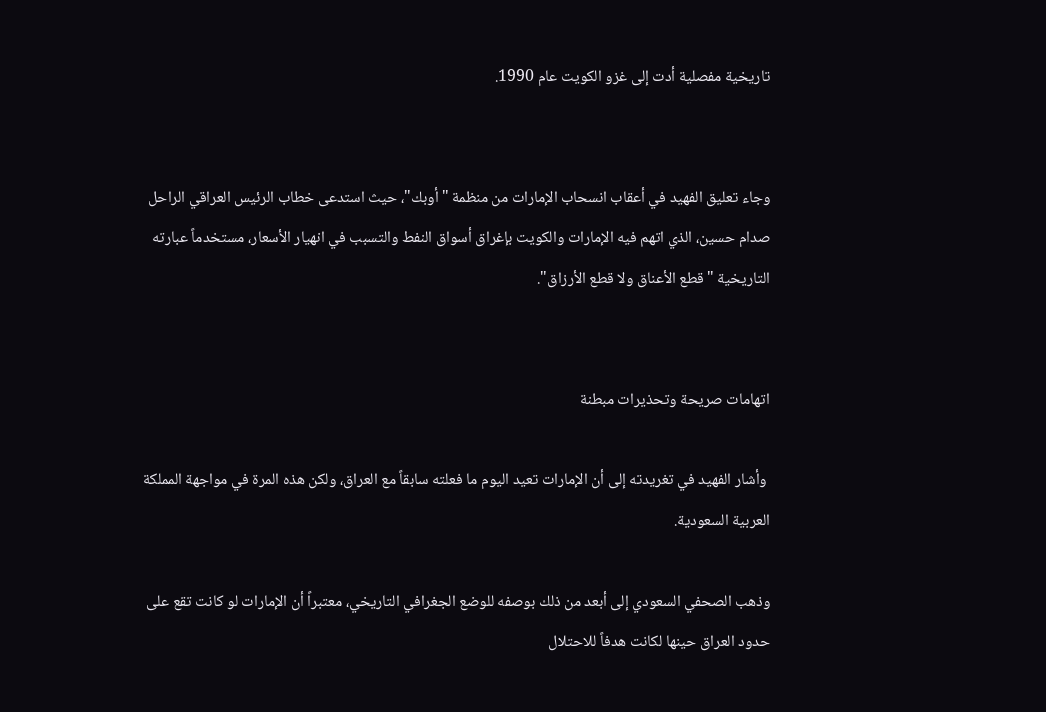تاريخية مفصلية أدت إلى غزو الكويت عام 1990.


وجاء تعليق الفهيد في أعقاب انسحاب الإمارات من منظمة "أوبك"، حيث استدعى خطاب الرئيس العراقي الراحل صدام حسين، الذي اتهم فيه الإمارات والكويت بإغراق أسواق النفط والتسبب في انهيار الأسعار، مستخدماً عبارته التاريخية "قطع الأعناق ولا قطع الأرزاق".


اتهامات صريحة وتحذيرات مبطنة

 وأشار الفهيد في تغريدته إلى أن الإمارات تعيد اليوم ما فعلته سابقاً مع العراق، ولكن هذه المرة في مواجهة المملكة العربية السعودية.

وذهب الصحفي السعودي إلى أبعد من ذلك بوصفه للوضع الجغرافي التاريخي، معتبراً أن الإمارات لو كانت تقع على حدود العراق حينها لكانت هدفاً للاحتلال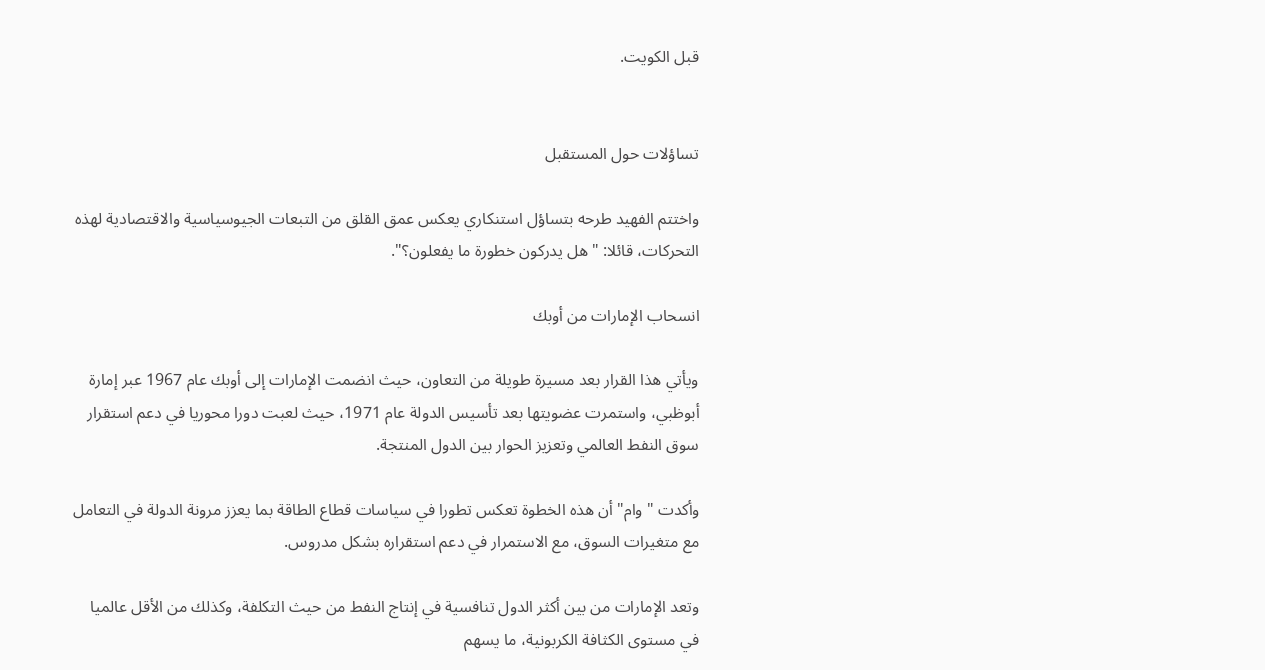قبل الكويت.


تساؤلات حول المستقبل

واختتم الفهيد طرحه بتساؤل استنكاري يعكس عمق القلق من التبعات الجيوسياسية والاقتصادية لهذه التحركات، قائلا: "هل يدركون خطورة ما يفعلون؟".

انسحاب الإمارات من أوبك

ويأتي هذا القرار بعد مسيرة طويلة من التعاون، حيث انضمت الإمارات إلى أوبك عام 1967 عبر إمارة أبوظبي، واستمرت عضويتها بعد تأسيس الدولة عام 1971، حيث لعبت دورا محوريا في دعم استقرار سوق النفط العالمي وتعزيز الحوار بين الدول المنتجة.

وأكدت "وام" أن هذه الخطوة تعكس تطورا في سياسات قطاع الطاقة بما يعزز مرونة الدولة في التعامل مع متغيرات السوق، مع الاستمرار في دعم استقراره بشكل مدروس.

وتعد الإمارات من بين أكثر الدول تنافسية في إنتاج النفط من حيث التكلفة، وكذلك من الأقل عالميا في مستوى الكثافة الكربونية، ما يسهم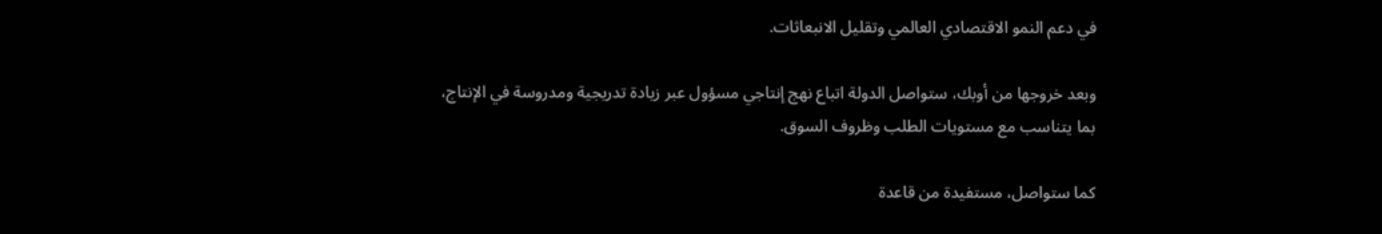في دعم النمو الاقتصادي العالمي وتقليل الانبعاثات.

وبعد خروجها من أوبك، ستواصل الدولة اتباع نهج إنتاجي مسؤول عبر زيادة تدريجية ومدروسة في الإنتاج، بما يتناسب مع مستويات الطلب وظروف السوق.

كما ستواصل، مستفيدة من قاعدة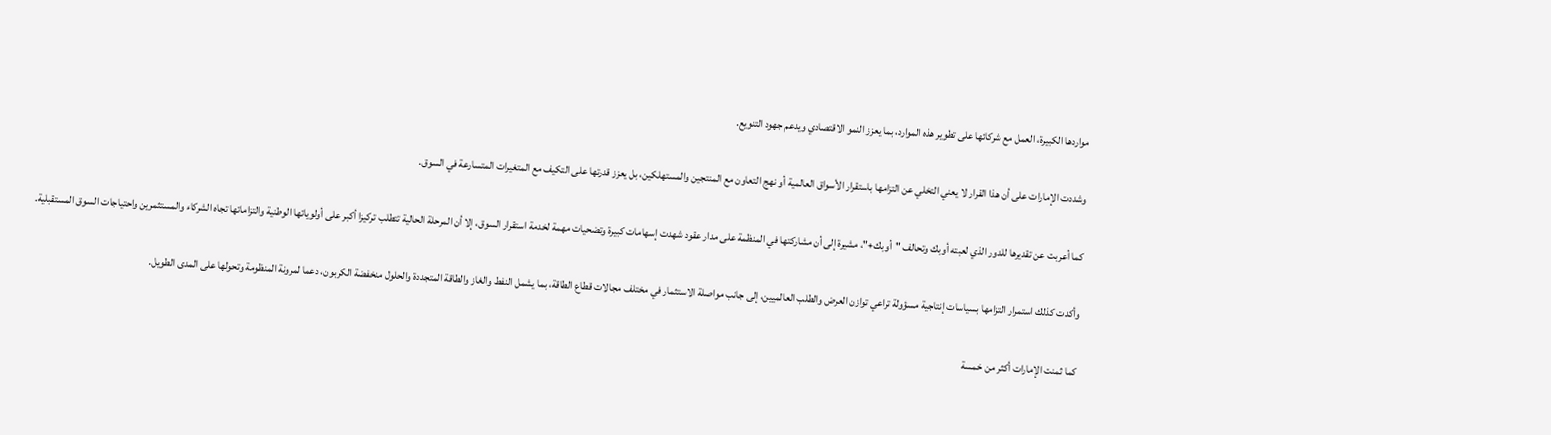مواردها الكبيرة، العمل مع شركائها على تطوير هذه الموارد، بما يعزز النمو الاقتصادي ويدعم جهود التنويع.

وشددت الإمارات على أن هذا القرار لا يعني التخلي عن التزامها باستقرار الأسواق العالمية أو نهج التعاون مع المنتجين والمستهلكين، بل يعزز قدرتها على التكيف مع المتغيرات المتسارعة في السوق.

كما أعربت عن تقديرها للدور الذي لعبته أوبك وتحالف "أوبك+"، مشيرة إلى أن مشاركتها في المنظمة على مدار عقود شهدت إسهامات كبيرة وتضحيات مهمة لخدمة استقرار السوق، إلا أن المرحلة الحالية تتطلب تركيزا أكبر على أولوياتها الوطنية والتزاماتها تجاه الشركاء والمستثمرين واحتياجات السوق المستقبلية.

وأكدت كذلك استمرار التزامها بسياسات إنتاجية مسؤولة تراعي توازن العرض والطلب العالميين، إلى جانب مواصلة الاستثمار في مختلف مجالات قطاع الطاقة، بما يشمل النفط والغاز والطاقة المتجددة والحلول منخفضة الكربون، دعما لمرونة المنظومة وتحولها على المدى الطويل.

كما ثمنت الإمارات أكثر من خمسة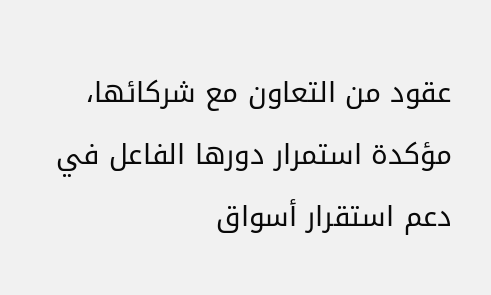عقود من التعاون مع شركائها، مؤكدة استمرار دورها الفاعل في دعم استقرار أسواق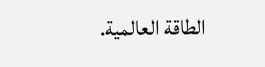الطاقة العالمية.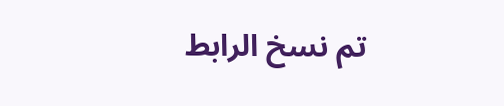تم نسخ الرابط